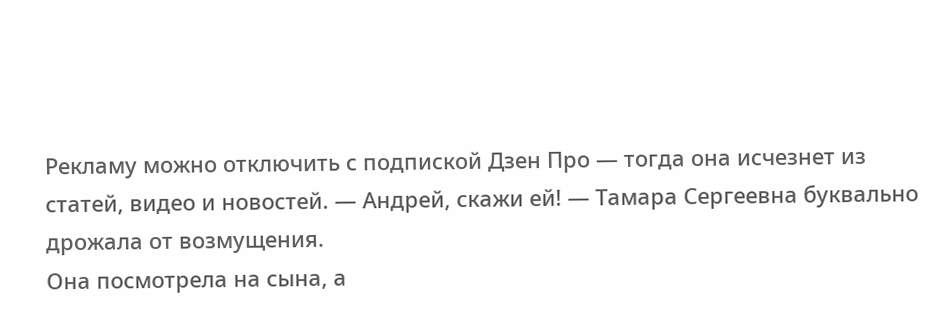Рекламу можно отключить с подпиской Дзен Про — тогда она исчезнет из статей, видео и новостей. — Андрей, скажи ей! — Тамара Сергеевна буквально дрожала от возмущения.
Она посмотрела на сына, а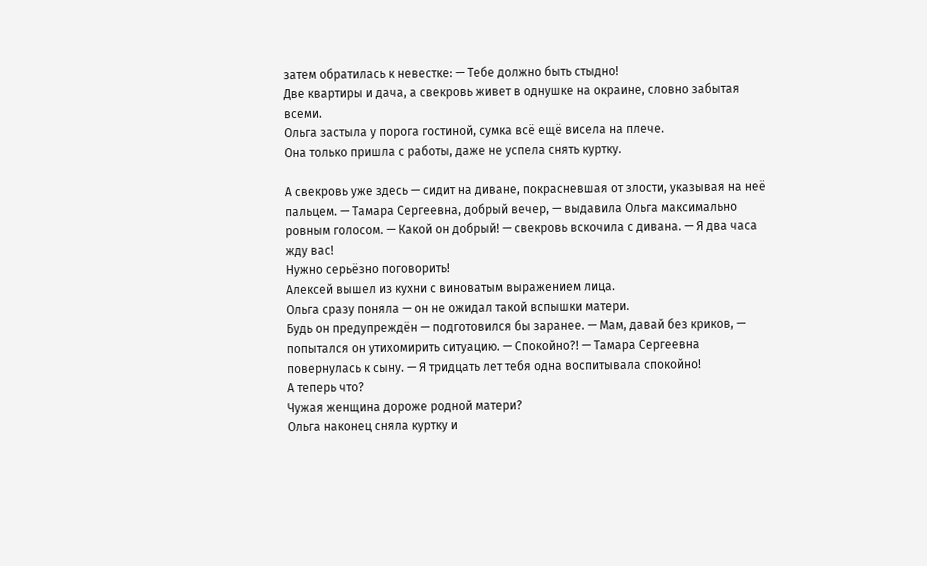затем обратилась к невестке: — Тебе должно быть стыдно!
Две квартиры и дача, а свекровь живет в однушке на окраине, словно забытая всеми.
Ольга застыла у порога гостиной, сумка всё ещё висела на плече.
Она только пришла с работы, даже не успела снять куртку.

А свекровь уже здесь — сидит на диване, покрасневшая от злости, указывая на неё пальцем. — Тамара Сергеевна, добрый вечер, — выдавила Ольга максимально ровным голосом. — Какой он добрый! — свекровь вскочила с дивана. — Я два часа жду вас!
Нужно серьёзно поговорить!
Алексей вышел из кухни с виноватым выражением лица.
Ольга сразу поняла — он не ожидал такой вспышки матери.
Будь он предупреждён — подготовился бы заранее. — Мам, давай без криков, — попытался он утихомирить ситуацию. — Спокойно?! — Тамара Сергеевна повернулась к сыну. — Я тридцать лет тебя одна воспитывала спокойно!
А теперь что?
Чужая женщина дороже родной матери?
Ольга наконец сняла куртку и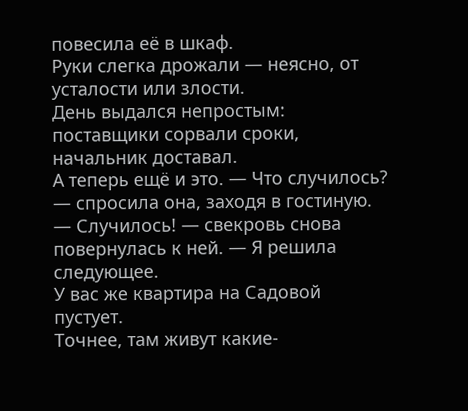повесила её в шкаф.
Руки слегка дрожали — неясно, от усталости или злости.
День выдался непростым: поставщики сорвали сроки, начальник доставал.
А теперь ещё и это. — Что случилось? — спросила она, заходя в гостиную. — Случилось! — свекровь снова повернулась к ней. — Я решила следующее.
У вас же квартира на Садовой пустует.
Точнее, там живут какие-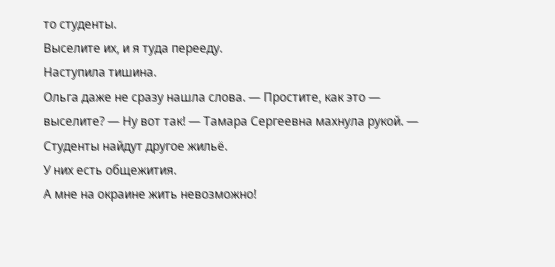то студенты.
Выселите их, и я туда перееду.
Наступила тишина.
Ольга даже не сразу нашла слова. — Простите, как это — выселите? — Ну вот так! — Тамара Сергеевна махнула рукой. — Студенты найдут другое жильё.
У них есть общежития.
А мне на окраине жить невозможно!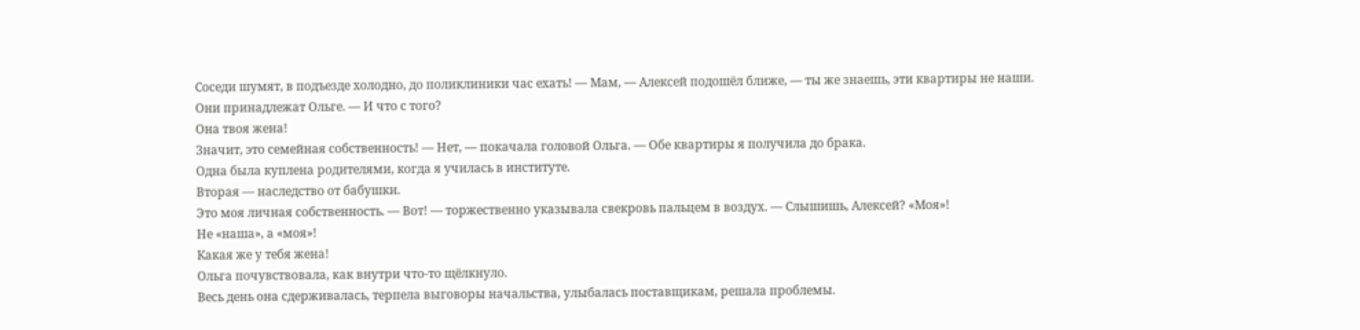Соседи шумят, в подъезде холодно, до поликлиники час ехать! — Мам, — Алексей подошёл ближе, — ты же знаешь, эти квартиры не наши.
Они принадлежат Ольге. — И что с того?
Она твоя жена!
Значит, это семейная собственность! — Нет, — покачала головой Ольга. — Обе квартиры я получила до брака.
Одна была куплена родителями, когда я училась в институте.
Вторая — наследство от бабушки.
Это моя личная собственность. — Вот! — торжественно указывала свекровь пальцем в воздух. — Слышишь, Алексей? «Моя»!
Не «наша», а «моя»!
Какая же у тебя жена!
Ольга почувствовала, как внутри что-то щёлкнуло.
Весь день она сдерживалась, терпела выговоры начальства, улыбалась поставщикам, решала проблемы.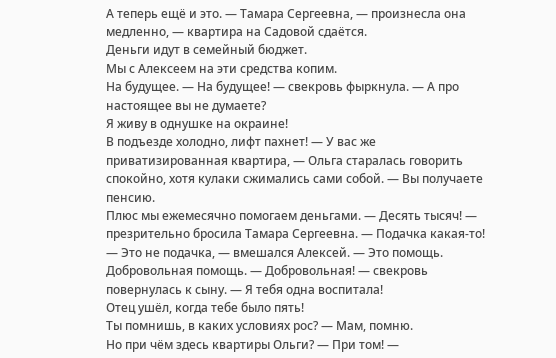А теперь ещё и это. — Тамара Сергеевна, — произнесла она медленно, — квартира на Садовой сдаётся.
Деньги идут в семейный бюджет.
Мы с Алексеем на эти средства копим.
На будущее. — На будущее! — свекровь фыркнула. — А про настоящее вы не думаете?
Я живу в однушке на окраине!
В подъезде холодно, лифт пахнет! — У вас же приватизированная квартира, — Ольга старалась говорить спокойно, хотя кулаки сжимались сами собой. — Вы получаете пенсию.
Плюс мы ежемесячно помогаем деньгами. — Десять тысяч! — презрительно бросила Тамара Сергеевна. — Подачка какая-то! — Это не подачка, — вмешался Алексей. — Это помощь.
Добровольная помощь. — Добровольная! — свекровь повернулась к сыну. — Я тебя одна воспитала!
Отец ушёл, когда тебе было пять!
Ты помнишь, в каких условиях рос? — Мам, помню.
Но при чём здесь квартиры Ольги? — При том! —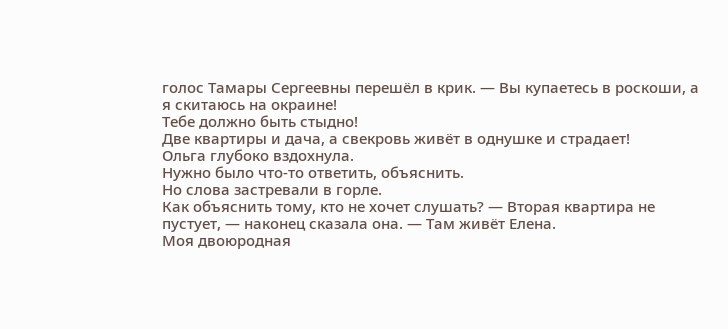голос Тамары Сергеевны перешёл в крик. — Вы купаетесь в роскоши, а я скитаюсь на окраине!
Тебе должно быть стыдно!
Две квартиры и дача, а свекровь живёт в однушке и страдает!
Ольга глубоко вздохнула.
Нужно было что-то ответить, объяснить.
Но слова застревали в горле.
Как объяснить тому, кто не хочет слушать? — Вторая квартира не пустует, — наконец сказала она. — Там живёт Елена.
Моя двоюродная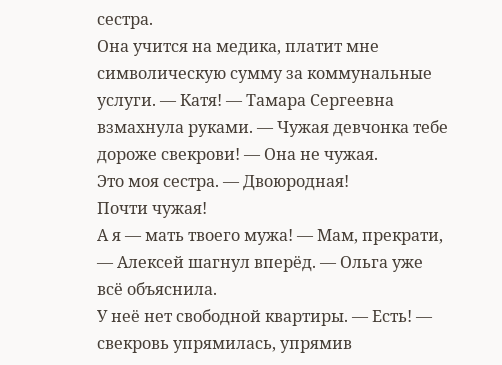сестра.
Она учится на медика, платит мне символическую сумму за коммунальные услуги. — Катя! — Тамара Сергеевна взмахнула руками. — Чужая девчонка тебе дороже свекрови! — Она не чужая.
Это моя сестра. — Двоюродная!
Почти чужая!
А я — мать твоего мужа! — Мам, прекрати, — Алексей шагнул вперёд. — Ольга уже всё объяснила.
У неё нет свободной квартиры. — Есть! — свекровь упрямилась, упрямив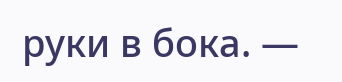руки в бока. —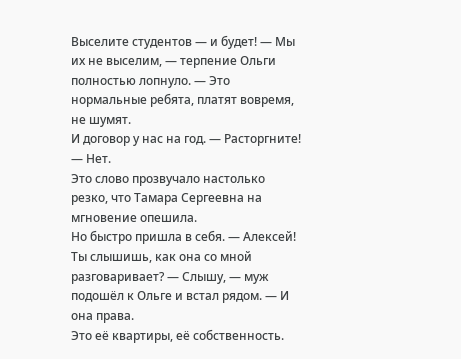Выселите студентов — и будет! — Мы их не выселим, — терпение Ольги полностью лопнуло. — Это нормальные ребята, платят вовремя, не шумят.
И договор у нас на год. — Расторгните! — Нет.
Это слово прозвучало настолько резко, что Тамара Сергеевна на мгновение опешила.
Но быстро пришла в себя. — Алексей!
Ты слышишь, как она со мной разговаривает? — Слышу, — муж подошёл к Ольге и встал рядом. — И она права.
Это её квартиры, её собственность.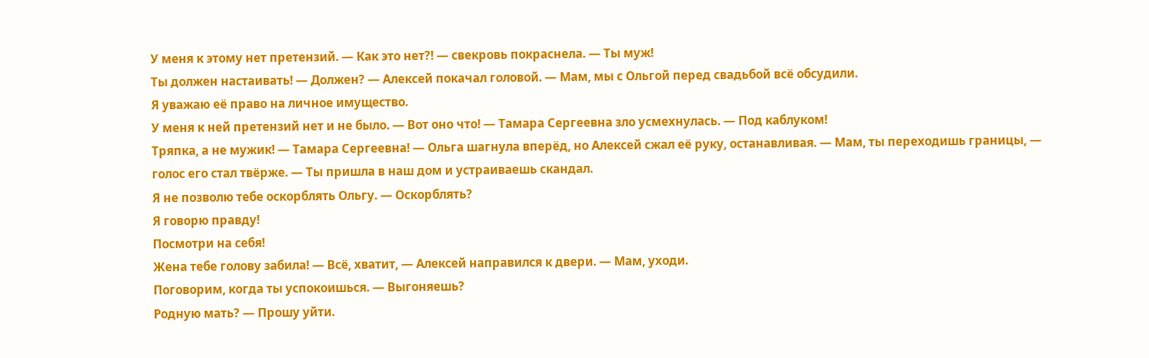У меня к этому нет претензий. — Как это нет?! — свекровь покраснела. — Ты муж!
Ты должен настаивать! — Должен? — Алексей покачал головой. — Мам, мы с Ольгой перед свадьбой всё обсудили.
Я уважаю её право на личное имущество.
У меня к ней претензий нет и не было. — Вот оно что! — Тамара Сергеевна зло усмехнулась. — Под каблуком!
Тряпка, а не мужик! — Тамара Сергеевна! — Ольга шагнула вперёд, но Алексей сжал её руку, останавливая. — Мам, ты переходишь границы, — голос его стал твёрже. — Ты пришла в наш дом и устраиваешь скандал.
Я не позволю тебе оскорблять Ольгу. — Оскорблять?
Я говорю правду!
Посмотри на себя!
Жена тебе голову забила! — Всё, хватит, — Алексей направился к двери. — Мам, уходи.
Поговорим, когда ты успокоишься. — Выгоняешь?
Родную мать? — Прошу уйти.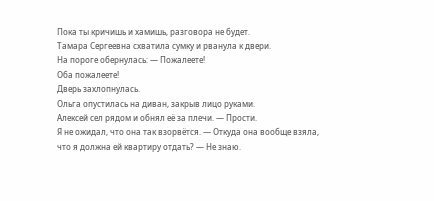Пока ты кричишь и хамишь, разговора не будет.
Тамара Сергеевна схватила сумку и рванула к двери.
На пороге обернулась: — Пожалеете!
Оба пожалеете!
Дверь захлопнулась.
Ольга опустилась на диван, закрыв лицо руками.
Алексей сел рядом и обнял её за плечи. — Прости.
Я не ожидал, что она так взорвётся. — Откуда она вообще взяла, что я должна ей квартиру отдать? — Не знаю.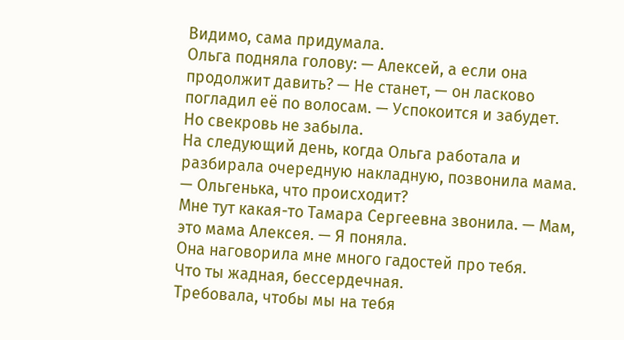Видимо, сама придумала.
Ольга подняла голову: — Алексей, а если она продолжит давить? — Не станет, — он ласково погладил её по волосам. — Успокоится и забудет.
Но свекровь не забыла.
На следующий день, когда Ольга работала и разбирала очередную накладную, позвонила мама. — Ольгенька, что происходит?
Мне тут какая-то Тамара Сергеевна звонила. — Мам, это мама Алексея. — Я поняла.
Она наговорила мне много гадостей про тебя.
Что ты жадная, бессердечная.
Требовала, чтобы мы на тебя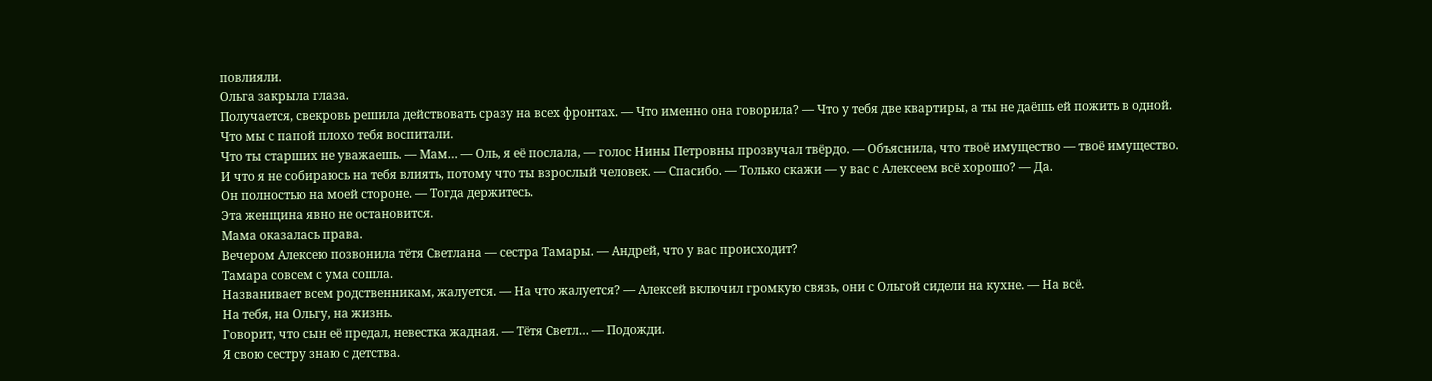повлияли.
Ольга закрыла глаза.
Получается, свекровь решила действовать сразу на всех фронтах. — Что именно она говорила? — Что у тебя две квартиры, а ты не даёшь ей пожить в одной.
Что мы с папой плохо тебя воспитали.
Что ты старших не уважаешь. — Мам… — Оль, я её послала, — голос Нины Петровны прозвучал твёрдо. — Объяснила, что твоё имущество — твоё имущество.
И что я не собираюсь на тебя влиять, потому что ты взрослый человек. — Спасибо. — Только скажи — у вас с Алексеем всё хорошо? — Да.
Он полностью на моей стороне. — Тогда держитесь.
Эта женщина явно не остановится.
Мама оказалась права.
Вечером Алексею позвонила тётя Светлана — сестра Тамары. — Андрей, что у вас происходит?
Тамара совсем с ума сошла.
Названивает всем родственникам, жалуется. — На что жалуется? — Алексей включил громкую связь, они с Ольгой сидели на кухне. — На всё.
На тебя, на Ольгу, на жизнь.
Говорит, что сын её предал, невестка жадная. — Тётя Светл… — Подожди.
Я свою сестру знаю с детства.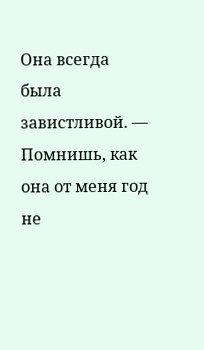Она всегда была завистливой. — Помнишь, как она от меня год не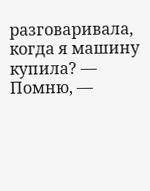разговаривала, когда я машину купила? — Помню, —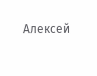Алексей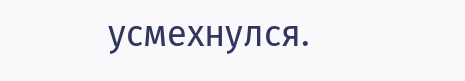усмехнулся.